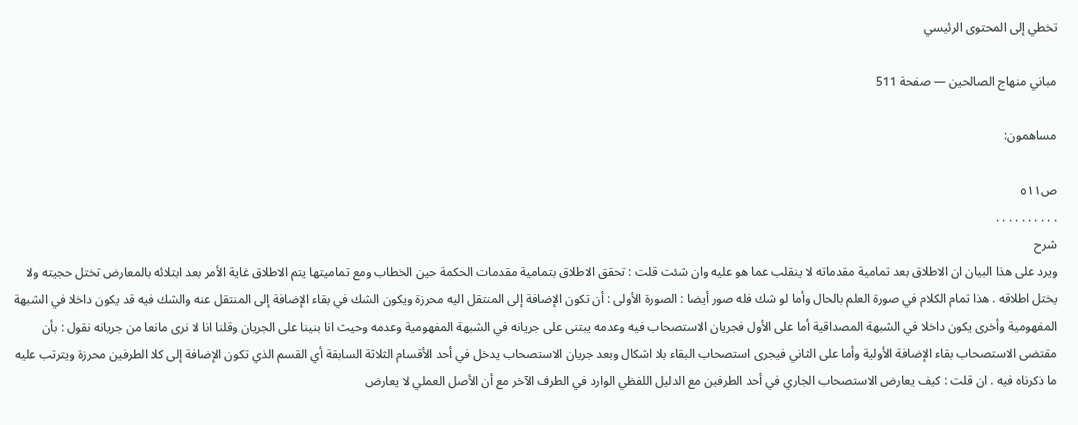تخطي إلى المحتوى الرئيسي

مباني منهاج الصالحين — صفحة 511

مساهمون:

ص٥١١
. . . . . . . . . .
شرح
ويرد على هذا البيان ان الاطلاق بعد تمامية مقدماته لا ينقلب عما هو عليه وان شئت قلت : تحقق الاطلاق بتمامية مقدمات الحكمة حين الخطاب ومع تماميتها يتم الاطلاق غاية الأمر بعد ابتلائه بالمعارض تختل حجيته ولا يختل اطلاقه . هذا تمام الكلام في صورة العلم بالحال وأما لو شك فله صور أيضا : الصورة الأولى : أن تكون الإضافة إلى المنتقل اليه محرزة ويكون الشك في بقاء الإضافة إلى المنتقل عنه والشك فيه قد يكون داخلا في الشبهة المفهومية وأخرى يكون داخلا في الشبهة المصداقية أما على الأول فجريان الاستصحاب فيه وعدمه يبتنى على جريانه في الشبهة المفهومية وعدمه وحيث انا بنينا على الجريان وقلنا انا لا نرى مانعا من جريانه نقول : بأن مقتضى الاستصحاب بقاء الإضافة الأولية وأما على الثاني فيجرى استصحاب البقاء بلا اشكال وبعد جريان الاستصحاب يدخل في أحد الأقسام الثلاثة السابقة أي القسم الذي تكون الإضافة إلى كلا الطرفين محرزة ويترتب عليه ما ذكرناه فيه . ان قلت : كيف يعارض الاستصحاب الجاري في أحد الطرفين مع الدليل اللفظي الوارد في الطرف الآخر مع أن الأصل العملي لا يعارض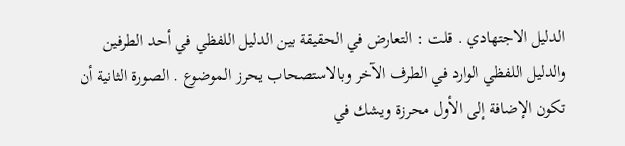الدليل الاجتهادي . قلت : التعارض في الحقيقة بين الدليل اللفظي في أحد الطرفين والدليل اللفظي الوارد في الطرف الآخر وبالاستصحاب يحرز الموضوع . الصورة الثانية أن تكون الإضافة إلى الأول محرزة ويشك في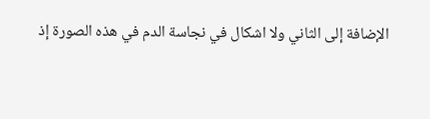الإضافة إلى الثاني ولا اشكال في نجاسة الدم في هذه الصورة إذ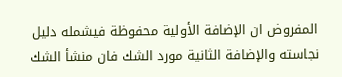المفروض ان الإضافة الأولية محفوظة فيشمله دليل نجاسته والإضافة الثانية مورد الشك فان منشأ الشك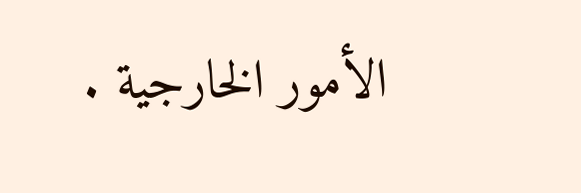الأمور الخارجية .